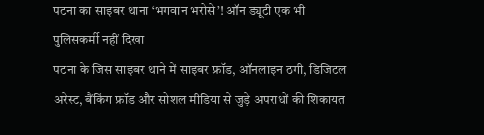पटना का साइबर थाना ‘भगवान भरोसे’! ऑन ड्यूटी एक भी पुलिसकर्मी नहीं दिखा
पटना के जिस साइबर थाने में साइबर फ्रॉड, ऑनलाइन ठगी, डिजिटल अरेस्ट, बैंकिंग फ्रॉड और सोशल मीडिया से जुड़े अपराधों की शिकायत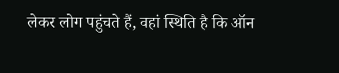लेकर लोग पहुंचते हैं, वहां स्थिति है कि ऑन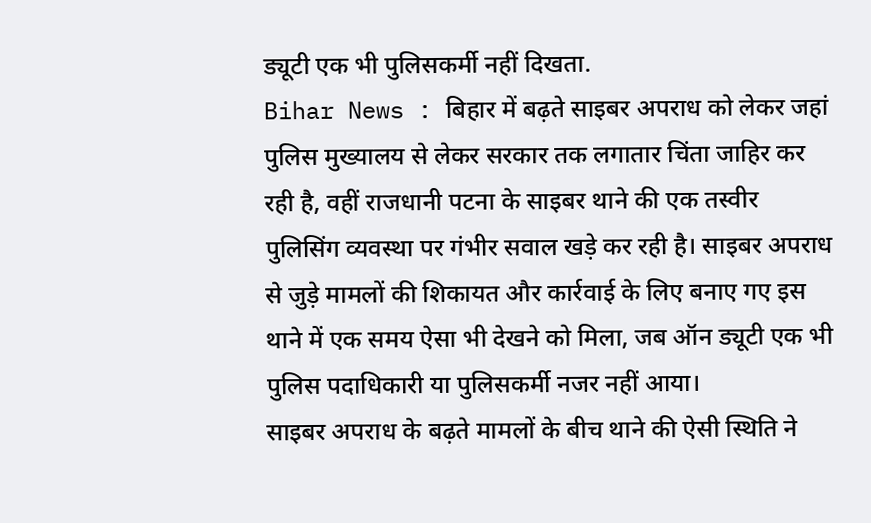ड्यूटी एक भी पुलिसकर्मी नहीं दिखता.
Bihar News : बिहार में बढ़ते साइबर अपराध को लेकर जहां पुलिस मुख्यालय से लेकर सरकार तक लगातार चिंता जाहिर कर रही है, वहीं राजधानी पटना के साइबर थाने की एक तस्वीर पुलिसिंग व्यवस्था पर गंभीर सवाल खड़े कर रही है। साइबर अपराध से जुड़े मामलों की शिकायत और कार्रवाई के लिए बनाए गए इस थाने में एक समय ऐसा भी देखने को मिला, जब ऑन ड्यूटी एक भी पुलिस पदाधिकारी या पुलिसकर्मी नजर नहीं आया।
साइबर अपराध के बढ़ते मामलों के बीच थाने की ऐसी स्थिति ने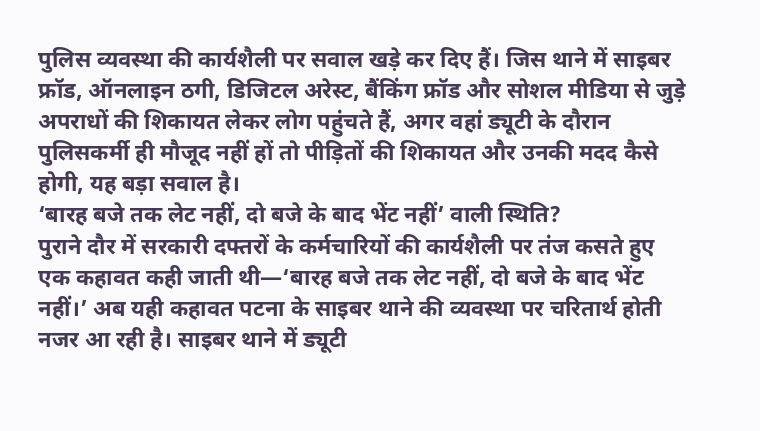पुलिस व्यवस्था की कार्यशैली पर सवाल खड़े कर दिए हैं। जिस थाने में साइबर फ्रॉड, ऑनलाइन ठगी, डिजिटल अरेस्ट, बैंकिंग फ्रॉड और सोशल मीडिया से जुड़े अपराधों की शिकायत लेकर लोग पहुंचते हैं, अगर वहां ड्यूटी के दौरान पुलिसकर्मी ही मौजूद नहीं हों तो पीड़ितों की शिकायत और उनकी मदद कैसे होगी, यह बड़ा सवाल है।
‘बारह बजे तक लेट नहीं, दो बजे के बाद भेंट नहीं’ वाली स्थिति?
पुराने दौर में सरकारी दफ्तरों के कर्मचारियों की कार्यशैली पर तंज कसते हुए एक कहावत कही जाती थी—‘बारह बजे तक लेट नहीं, दो बजे के बाद भेंट नहीं।’ अब यही कहावत पटना के साइबर थाने की व्यवस्था पर चरितार्थ होती नजर आ रही है। साइबर थाने में ड्यूटी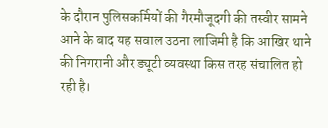के दौरान पुलिसकर्मियों की गैरमौजूदगी की तस्वीर सामने आने के बाद यह सवाल उठना लाजिमी है कि आखिर थाने की निगरानी और ड्यूटी व्यवस्था किस तरह संचालित हो रही है।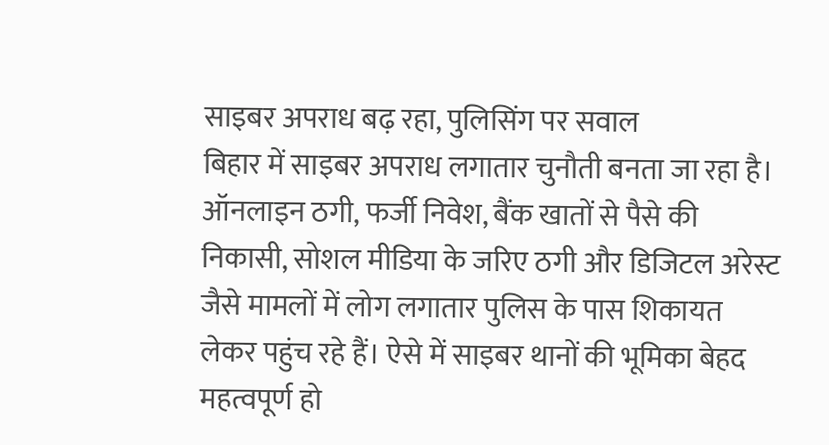साइबर अपराध बढ़ रहा, पुलिसिंग पर सवाल
बिहार में साइबर अपराध लगातार चुनौती बनता जा रहा है। ऑनलाइन ठगी, फर्जी निवेश, बैंक खातों से पैसे की निकासी, सोशल मीडिया के जरिए ठगी और डिजिटल अरेस्ट जैसे मामलों में लोग लगातार पुलिस के पास शिकायत लेकर पहुंच रहे हैं। ऐसे में साइबर थानों की भूमिका बेहद महत्वपूर्ण हो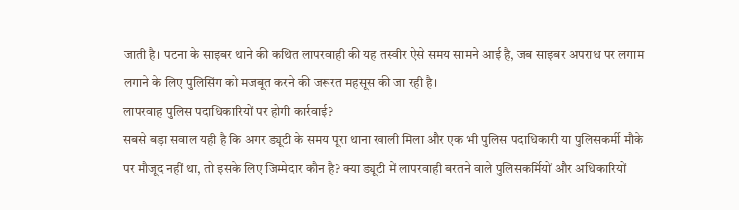जाती है। पटना के साइबर थाने की कथित लापरवाही की यह तस्वीर ऐसे समय सामने आई है, जब साइबर अपराध पर लगाम लगाने के लिए पुलिसिंग को मजबूत करने की जरूरत महसूस की जा रही है।
लापरवाह पुलिस पदाधिकारियों पर होगी कार्रवाई?
सबसे बड़ा सवाल यही है कि अगर ड्यूटी के समय पूरा थाना खाली मिला और एक भी पुलिस पदाधिकारी या पुलिसकर्मी मौके पर मौजूद नहीं था, तो इसके लिए जिम्मेदार कौन है? क्या ड्यूटी में लापरवाही बरतने वाले पुलिसकर्मियों और अधिकारियों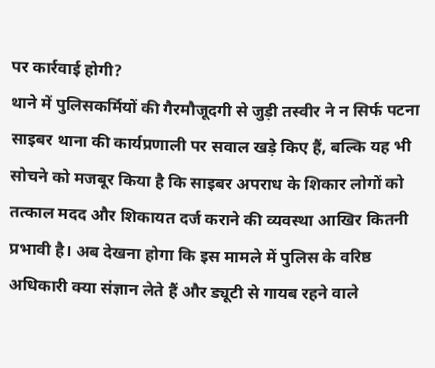पर कार्रवाई होगी?
थाने में पुलिसकर्मियों की गैरमौजूदगी से जुड़ी तस्वीर ने न सिर्फ पटना साइबर थाना की कार्यप्रणाली पर सवाल खड़े किए हैं, बल्कि यह भी सोचने को मजबूर किया है कि साइबर अपराध के शिकार लोगों को तत्काल मदद और शिकायत दर्ज कराने की व्यवस्था आखिर कितनी प्रभावी है। अब देखना होगा कि इस मामले में पुलिस के वरिष्ठ अधिकारी क्या संज्ञान लेते हैं और ड्यूटी से गायब रहने वाले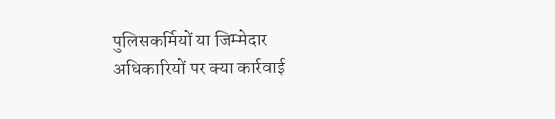पुलिसकर्मियों या जिम्मेदार अधिकारियों पर क्या कार्रवाई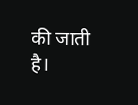की जाती है।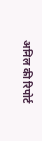अनिल की रिपोर्ट